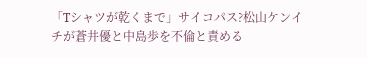「Tシャツが乾くまで」サイコパス?松山ケンイチが蒼井優と中島歩を不倫と責める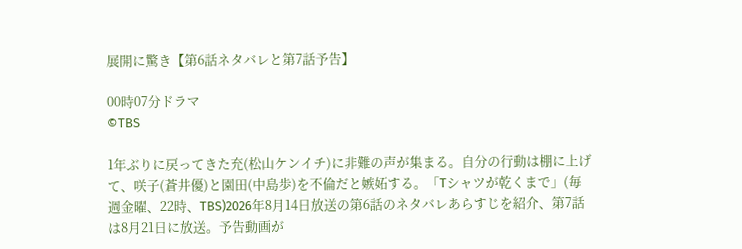展開に驚き【第6話ネタバレと第7話予告】

00時07分ドラマ
©TBS

1年ぶりに戻ってきた充(松山ケンイチ)に非難の声が集まる。自分の行動は棚に上げて、咲子(蒼井優)と園田(中島歩)を不倫だと嫉妬する。「Tシャツが乾くまで」(毎週金曜、22時、TBS)2026年8月14日放送の第6話のネタバレあらすじを紹介、第7話は8月21日に放送。予告動画が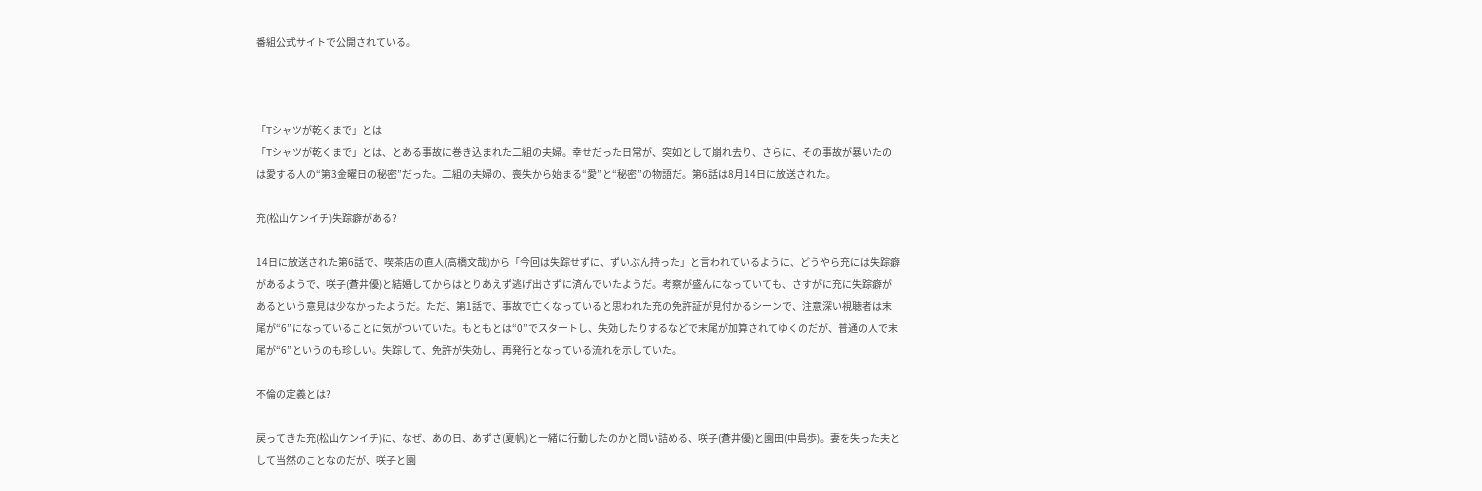番組公式サイトで公開されている。



「Tシャツが乾くまで」とは
「Tシャツが乾くまで」とは、とある事故に巻き込まれた⼆組の夫婦。幸せだった日常が、突如として崩れ去り、さらに、その事故が暴いたのは愛する⼈の“第3⾦曜⽇の秘密”だった。⼆組の夫婦の、喪失から始まる“愛”と“秘密”の物語だ。第6話は8月14日に放送された。

充(松山ケンイチ)失踪癖がある?

14日に放送された第6話で、喫茶店の直人(高橋文哉)から「今回は失踪せずに、ずいぶん持った」と言われているように、どうやら充には失踪癖があるようで、咲子(蒼井優)と結婚してからはとりあえず逃げ出さずに済んでいたようだ。考察が盛んになっていても、さすがに充に失踪癖があるという意見は少なかったようだ。ただ、第1話で、事故で亡くなっていると思われた充の免許証が見付かるシーンで、注意深い視聴者は末尾が“6”になっていることに気がついていた。もともとは“0”でスタートし、失効したりするなどで末尾が加算されてゆくのだが、普通の人で末尾が“6”というのも珍しい。失踪して、免許が失効し、再発行となっている流れを示していた。

不倫の定義とは?

戻ってきた充(松山ケンイチ)に、なぜ、あの日、あずさ(夏帆)と一緒に行動したのかと問い詰める、咲子(蒼井優)と園田(中島歩)。妻を失った夫として当然のことなのだが、咲子と園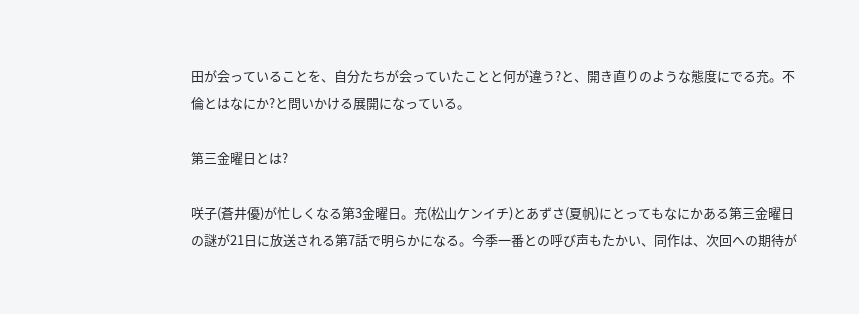田が会っていることを、自分たちが会っていたことと何が違う?と、開き直りのような態度にでる充。不倫とはなにか?と問いかける展開になっている。

第三金曜日とは?

咲子(蒼井優)が忙しくなる第3金曜日。充(松山ケンイチ)とあずさ(夏帆)にとってもなにかある第三金曜日の謎が21日に放送される第7話で明らかになる。今季一番との呼び声もたかい、同作は、次回への期待が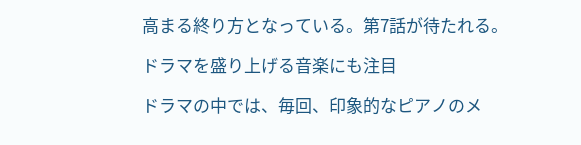高まる終り方となっている。第7話が待たれる。

ドラマを盛り上げる音楽にも注目

ドラマの中では、毎回、印象的なピアノのメ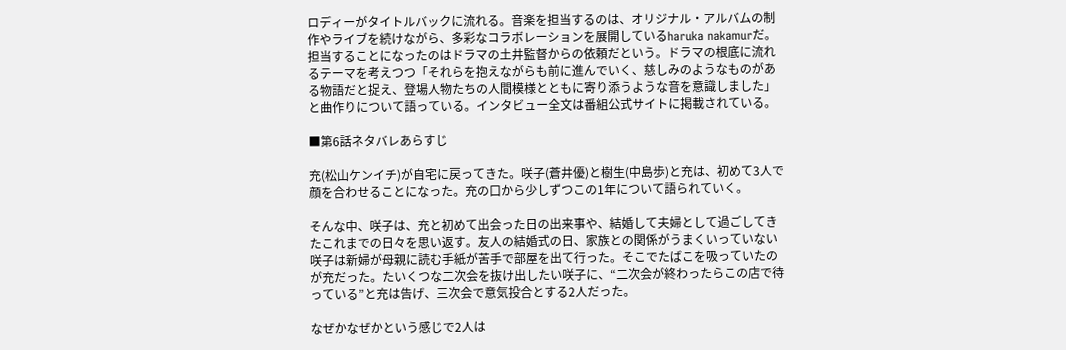ロディーがタイトルバックに流れる。音楽を担当するのは、オリジナル・アルバムの制作やライブを続けながら、多彩なコラボレーションを展開しているharuka nakamurだ。担当することになったのはドラマの土井監督からの依頼だという。ドラマの根底に流れるテーマを考えつつ「それらを抱えながらも前に進んでいく、慈しみのようなものがある物語だと捉え、登場人物たちの人間模様とともに寄り添うような音を意識しました」と曲作りについて語っている。インタビュー全文は番組公式サイトに掲載されている。

■第6話ネタバレあらすじ

充(松山ケンイチ)が自宅に戻ってきた。咲子(蒼井優)と樹生(中島歩)と充は、初めて3人で顔を合わせることになった。充の口から少しずつこの1年について語られていく。

そんな中、咲子は、充と初めて出会った日の出来事や、結婚して夫婦として過ごしてきたこれまでの日々を思い返す。友人の結婚式の日、家族との関係がうまくいっていない咲子は新婦が母親に読む手紙が苦手で部屋を出て行った。そこでたばこを吸っていたのが充だった。たいくつな二次会を抜け出したい咲子に、“二次会が終わったらこの店で待っている”と充は告げ、三次会で意気投合とする2人だった。

なぜかなぜかという感じで2人は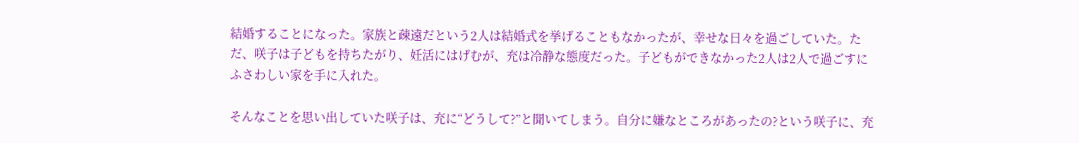結婚することになった。家族と疎遠だという2人は結婚式を挙げることもなかったが、幸せな日々を過ごしていた。ただ、咲子は子どもを持ちたがり、妊活にはげむが、充は冷静な態度だった。子どもができなかった2人は2人で過ごすにふさわしい家を手に入れた。

そんなことを思い出していた咲子は、充に“どうして?”と聞いてしまう。自分に嫌なところがあったの?という咲子に、充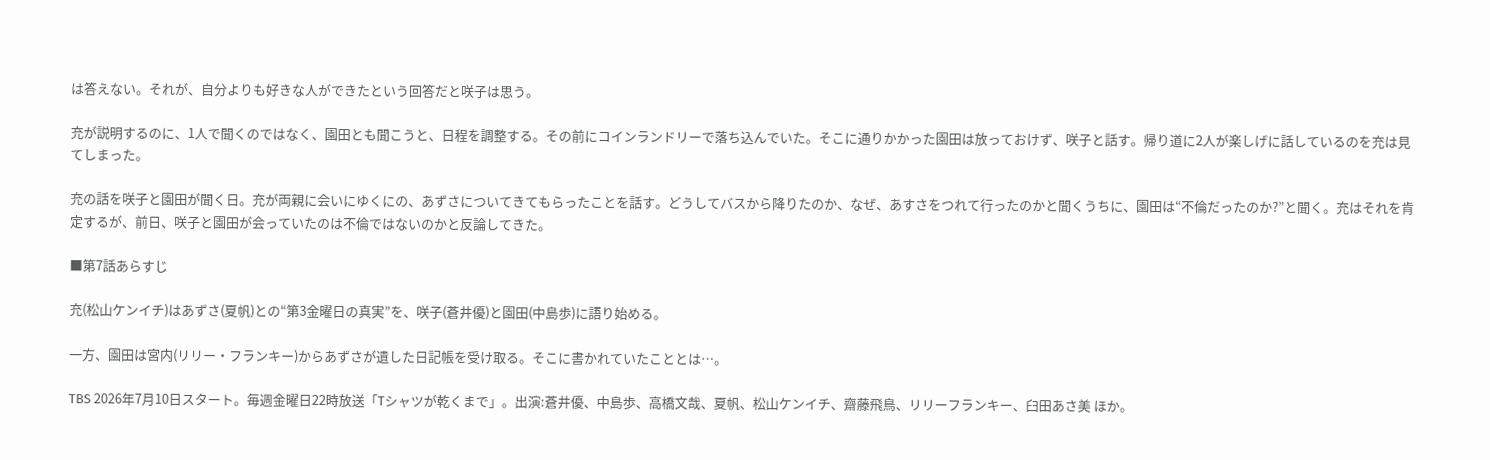は答えない。それが、自分よりも好きな人ができたという回答だと咲子は思う。

充が説明するのに、1人で聞くのではなく、園田とも聞こうと、日程を調整する。その前にコインランドリーで落ち込んでいた。そこに通りかかった園田は放っておけず、咲子と話す。帰り道に2人が楽しげに話しているのを充は見てしまった。

充の話を咲子と園田が聞く日。充が両親に会いにゆくにの、あずさについてきてもらったことを話す。どうしてバスから降りたのか、なぜ、あすさをつれて行ったのかと聞くうちに、園田は“不倫だったのか?”と聞く。充はそれを肯定するが、前日、咲子と園田が会っていたのは不倫ではないのかと反論してきた。

■第7話あらすじ

充(松山ケンイチ)はあずさ(夏帆)との“第3金曜日の真実”を、咲子(蒼井優)と園田(中島歩)に語り始める。

一方、園田は宮内(リリー・フランキー)からあずさが遺した日記帳を受け取る。そこに書かれていたこととは…。

TBS 2026年7月10日スタート。毎週金曜日22時放送「Tシャツが乾くまで」。出演:蒼井優、中島歩、高橋文哉、夏帆、松山ケンイチ、齋藤飛鳥、リリーフランキー、臼田あさ美 ほか。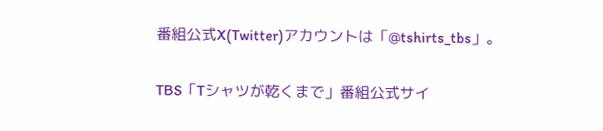番組公式X(Twitter)アカウントは「@tshirts_tbs」。

TBS「Tシャツが乾くまで」番組公式サイ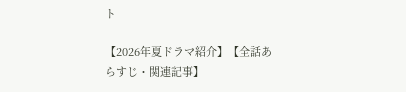ト

【2026年夏ドラマ紹介】【全話あらすじ・関連記事】